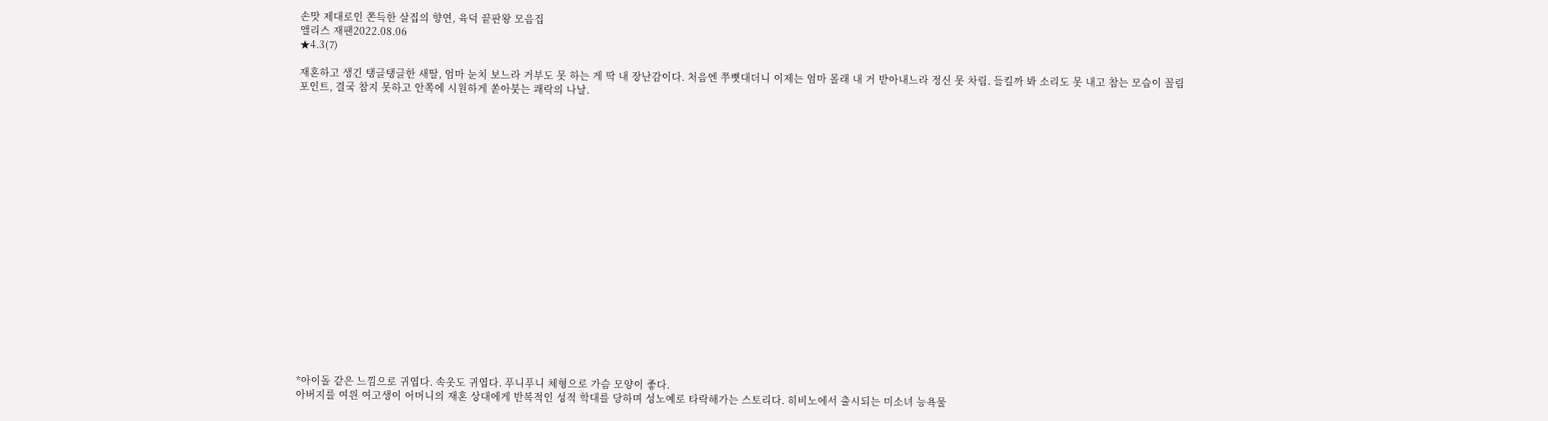손맛 제대로인 쫀득한 살집의 향연, 육덕 끝판왕 모음집
앨리스 재팬2022.08.06
★4.3(7)

재혼하고 생긴 탱글탱글한 새딸, 엄마 눈치 보느라 거부도 못 하는 게 딱 내 장난감이다. 처음엔 쭈뼛대더니 이제는 엄마 몰래 내 거 받아내느라 정신 못 차림. 들킬까 봐 소리도 못 내고 참는 모습이 꼴림 포인트, 결국 참지 못하고 안쪽에 시원하게 쏟아붓는 쾌락의 나날.




















*아이돌 같은 느낌으로 귀엽다. 속옷도 귀엽다. 푸니푸니 체형으로 가슴 모양이 좋다.
아버지를 여읜 여고생이 어머니의 재혼 상대에게 반복적인 성적 학대를 당하며 성노예로 타락해가는 스토리다. 히비노에서 출시되는 미소녀 능욕물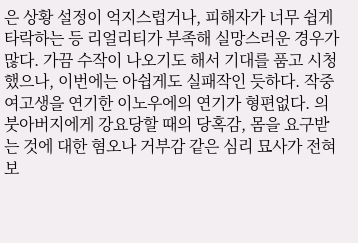은 상황 설정이 억지스럽거나, 피해자가 너무 쉽게 타락하는 등 리얼리티가 부족해 실망스러운 경우가 많다. 가끔 수작이 나오기도 해서 기대를 품고 시청했으나, 이번에는 아쉽게도 실패작인 듯하다. 작중 여고생을 연기한 이노우에의 연기가 형편없다. 의붓아버지에게 강요당할 때의 당혹감, 몸을 요구받는 것에 대한 혐오나 거부감 같은 심리 묘사가 전혀 보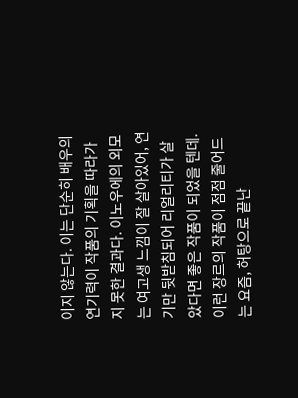이지 않는다. 이는 단순히 배우의 연기력이 작품의 기획을 따라가지 못한 결과다. 이노우에의 외모는 여고생 느낌이 잘 살아있어, 연기만 뒷받침되어 리얼리티가 살았다면 좋은 작품이 되었을 텐데. 이런 장르의 작품이 점점 줄어드는 요즘, 허탕으로 끝난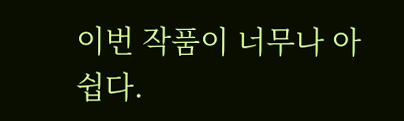이번 작품이 너무나 아쉽다.